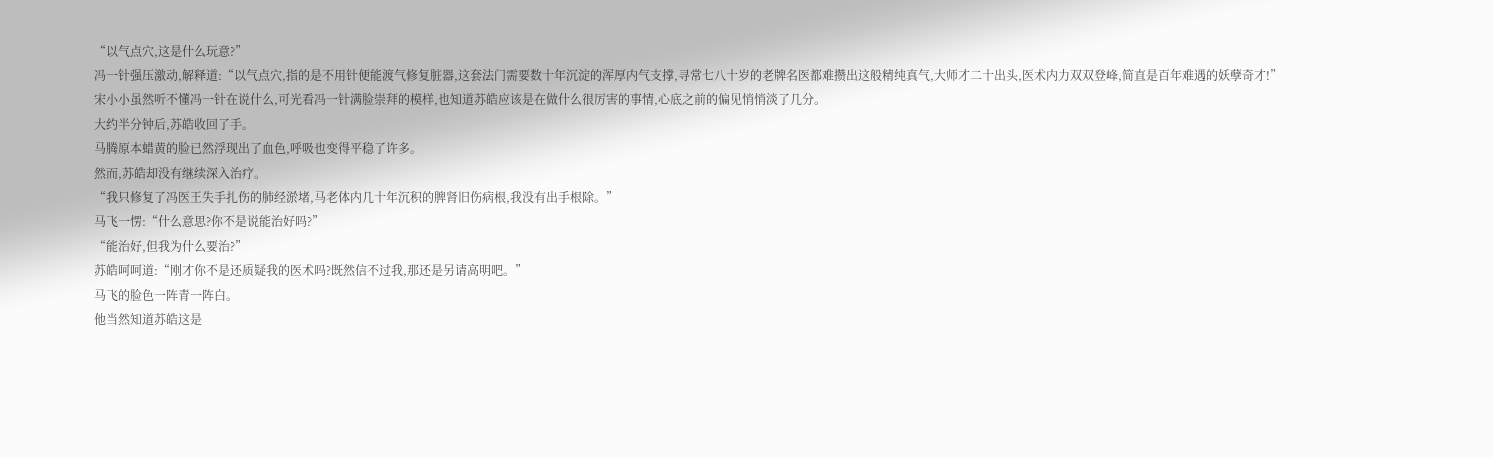“以气点穴,这是什么玩意?”
冯一针强压激动,解释道:“以气点穴,指的是不用针便能渡气修复脏器,这套法门需要数十年沉淀的浑厚内气支撑,寻常七八十岁的老牌名医都难攒出这般精纯真气,大师才二十出头,医术内力双双登峰,简直是百年难遇的妖孽奇才!”
宋小小虽然听不懂冯一针在说什么,可光看冯一针满脸崇拜的模样,也知道苏皓应该是在做什么很厉害的事情,心底之前的偏见悄悄淡了几分。
大约半分钟后,苏皓收回了手。
马腾原本蜡黄的脸已然浮现出了血色,呼吸也变得平稳了许多。
然而,苏皓却没有继续深入治疗。
“我只修复了冯医王失手扎伤的肺经淤堵,马老体内几十年沉积的脾肾旧伤病根,我没有出手根除。”
马飞一愣:“什么意思?你不是说能治好吗?”
“能治好,但我为什么要治?”
苏皓呵呵道:“刚才你不是还质疑我的医术吗?既然信不过我,那还是另请高明吧。”
马飞的脸色一阵青一阵白。
他当然知道苏皓这是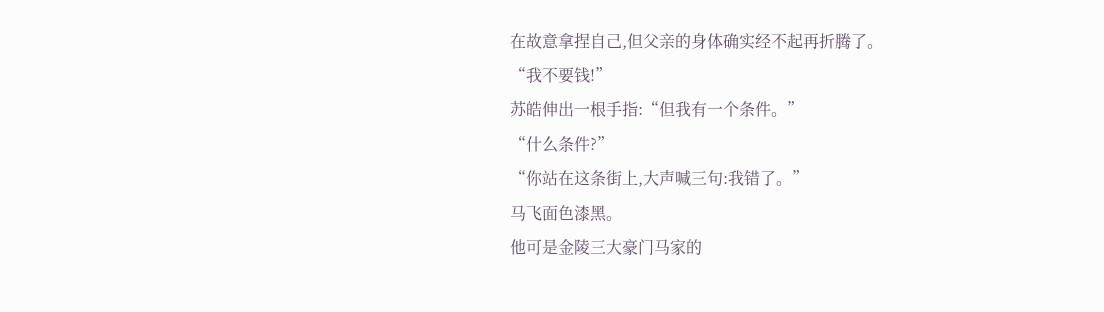在故意拿捏自己,但父亲的身体确实经不起再折腾了。
“我不要钱!”
苏皓伸出一根手指:“但我有一个条件。”
“什么条件?”
“你站在这条街上,大声喊三句:我错了。”
马飞面色漆黑。
他可是金陵三大豪门马家的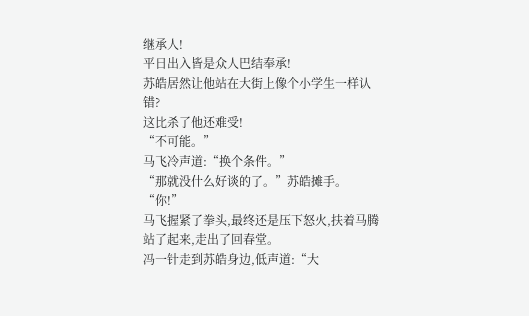继承人!
平日出入皆是众人巴结奉承!
苏皓居然让他站在大街上像个小学生一样认错?
这比杀了他还难受!
“不可能。”
马飞冷声道:“换个条件。”
“那就没什么好谈的了。”苏皓摊手。
“你!”
马飞握紧了拳头,最终还是压下怒火,扶着马腾站了起来,走出了回春堂。
冯一针走到苏皓身边,低声道:“大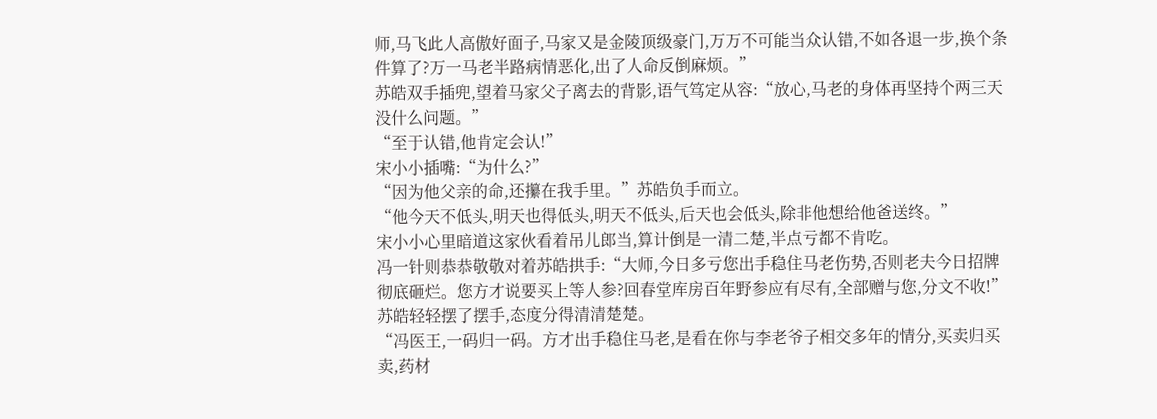师,马飞此人高傲好面子,马家又是金陵顶级豪门,万万不可能当众认错,不如各退一步,换个条件算了?万一马老半路病情恶化,出了人命反倒麻烦。”
苏皓双手插兜,望着马家父子离去的背影,语气笃定从容:“放心,马老的身体再坚持个两三天没什么问题。”
“至于认错,他肯定会认!”
宋小小插嘴:“为什么?”
“因为他父亲的命,还攥在我手里。”苏皓负手而立。
“他今天不低头,明天也得低头,明天不低头,后天也会低头,除非他想给他爸送终。”
宋小小心里暗道这家伙看着吊儿郎当,算计倒是一清二楚,半点亏都不肯吃。
冯一针则恭恭敬敬对着苏皓拱手:“大师,今日多亏您出手稳住马老伤势,否则老夫今日招牌彻底砸烂。您方才说要买上等人参?回春堂库房百年野参应有尽有,全部赠与您,分文不收!”
苏皓轻轻摆了摆手,态度分得清清楚楚。
“冯医王,一码归一码。方才出手稳住马老,是看在你与李老爷子相交多年的情分,买卖归买卖,药材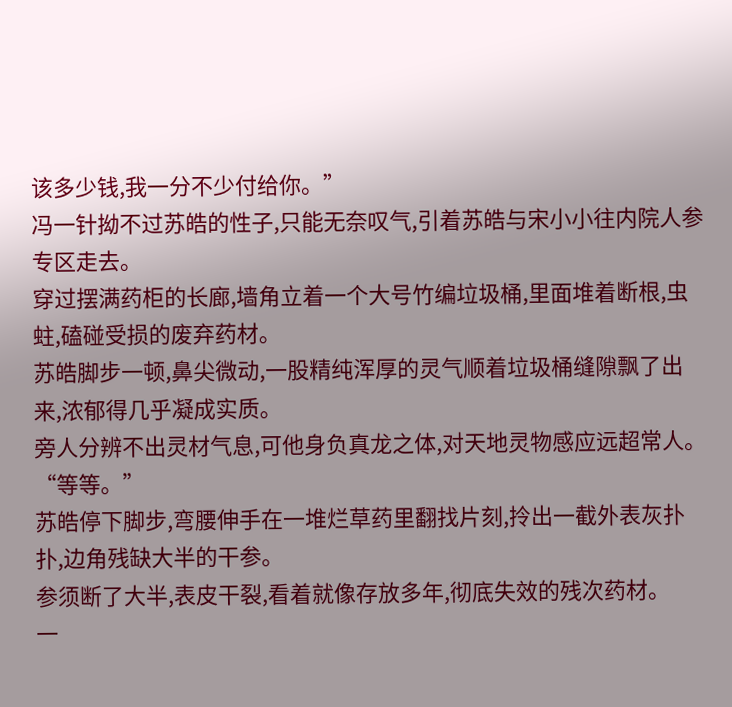该多少钱,我一分不少付给你。”
冯一针拗不过苏皓的性子,只能无奈叹气,引着苏皓与宋小小往内院人参专区走去。
穿过摆满药柜的长廊,墙角立着一个大号竹编垃圾桶,里面堆着断根,虫蛀,磕碰受损的废弃药材。
苏皓脚步一顿,鼻尖微动,一股精纯浑厚的灵气顺着垃圾桶缝隙飘了出来,浓郁得几乎凝成实质。
旁人分辨不出灵材气息,可他身负真龙之体,对天地灵物感应远超常人。
“等等。”
苏皓停下脚步,弯腰伸手在一堆烂草药里翻找片刻,拎出一截外表灰扑扑,边角残缺大半的干参。
参须断了大半,表皮干裂,看着就像存放多年,彻底失效的残次药材。
一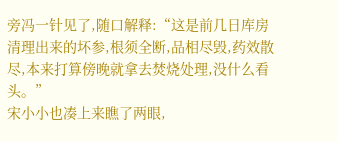旁冯一针见了,随口解释:“这是前几日库房清理出来的坏参,根须全断,品相尽毁,药效散尽,本来打算傍晚就拿去焚烧处理,没什么看头。”
宋小小也凑上来瞧了两眼,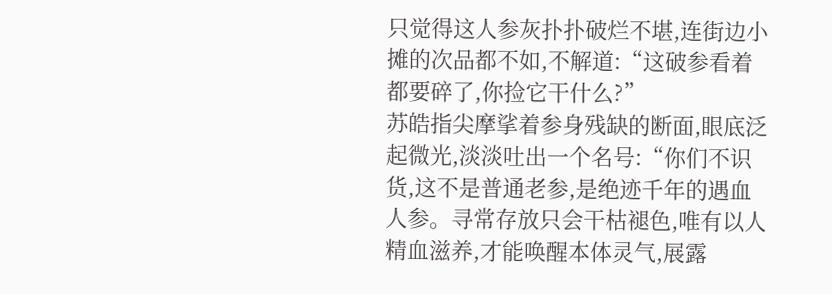只觉得这人参灰扑扑破烂不堪,连街边小摊的次品都不如,不解道:“这破参看着都要碎了,你捡它干什么?”
苏皓指尖摩挲着参身残缺的断面,眼底泛起微光,淡淡吐出一个名号:“你们不识货,这不是普通老参,是绝迹千年的遇血人参。寻常存放只会干枯褪色,唯有以人精血滋养,才能唤醒本体灵气,展露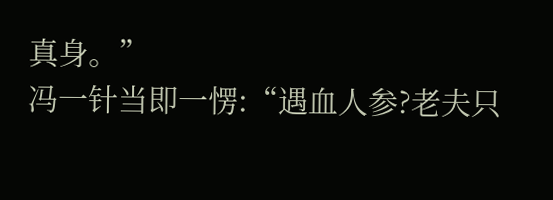真身。”
冯一针当即一愣:“遇血人参?老夫只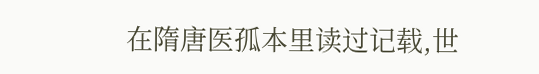在隋唐医孤本里读过记载,世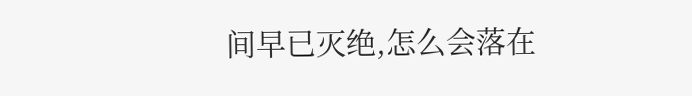间早已灭绝,怎么会落在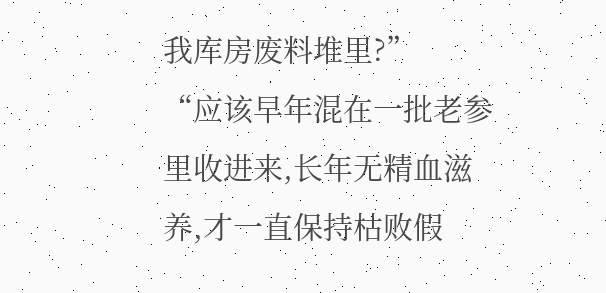我库房废料堆里?”
“应该早年混在一批老参里收进来,长年无精血滋养,才一直保持枯败假